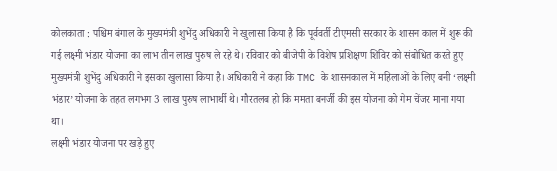कोलकाता : पश्चिम बंगाल के मुख्यमंत्री शुभेंदु अधिकारी ने खुलासा किया है कि पूर्ववर्ती टीएमसी सरकार के शासन काल में शुरू की गई लक्ष्मी भंडार योजना का लाभ तीन लाख पुरुष ले रहे थे। रविवार को बीजेपी के विशेष प्रशिक्षण शिविर को संबोधित करते हुए मुख्यमंत्री शुभेंदु अधिकारी ने इसका खुलासा किया है। अधिकारी ने कहा कि TMC के शासनकाल में महिलाओं के लिए बनी ‘लक्ष्मी भंडार’ योजना के तहत लगभग 3 लाख पुरुष लाभार्थी थे। गौरतलब हो कि ममता बनर्जी की इस योजना को गेम चेंजर माना गया था।
लक्ष्मी भंडार योजना पर खड़े हुए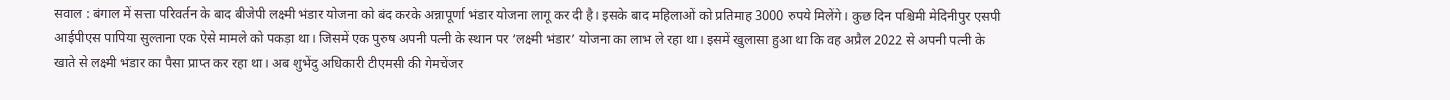सवाल : बंगाल में सत्ता परिवर्तन के बाद बीजेपी लक्ष्मी भंडार योजना को बंद करके अन्नापूर्णा भंडार योजना लागू कर दी है। इसके बाद महिलाओं को प्रतिमाह 3000 रुपये मिलेंगे। कुछ दिन पश्चिमी मेदिनीपुर एसपी आईपीएस पापिया सुल्ताना एक ऐसे मामले को पकड़ा था। जिसमें एक पुरुष अपनी पत्नी के स्थान पर ‘लक्ष्मी भंडार’ योजना का लाभ ले रहा था। इसमें खुलासा हुआ था कि वह अप्रैल 2022 से अपनी पत्नी के खाते से लक्ष्मी भंडार का पैसा प्राप्त कर रहा था। अब शुभेंदु अधिकारी टीएमसी की गेमचेंजर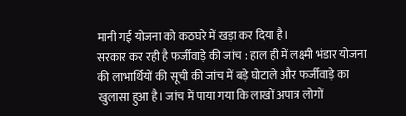मानी गई योजना को कठघरे में खड़ा कर दिया है।
सरकार कर रही है फर्जीवाड़े की जांच : हाल ही में लक्ष्मी भंडार योजना की लाभार्थियों की सूची की जांच में बड़े घोटाले और फर्जीवाड़े का खुलासा हुआ है। जांच में पाया गया कि लाखों अपात्र लोगों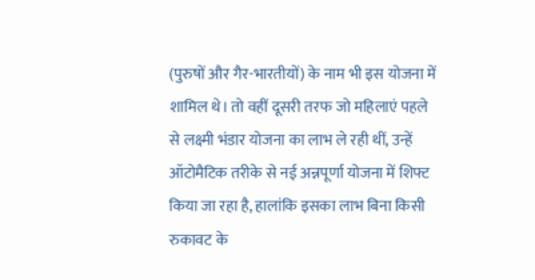(पुरुषों और गैर-भारतीयों) के नाम भी इस योजना में शामिल थे। तो वहीं दूसरी तरफ जो महिलाएं पहले से लक्ष्मी भंडार योजना का लाभ ले रही थीं, उन्हें ऑटोमैटिक तरीके से नई अन्नपूर्णा योजना में शिफ्ट किया जा रहा है, हालांकि इसका लाभ बिना किसी रुकावट के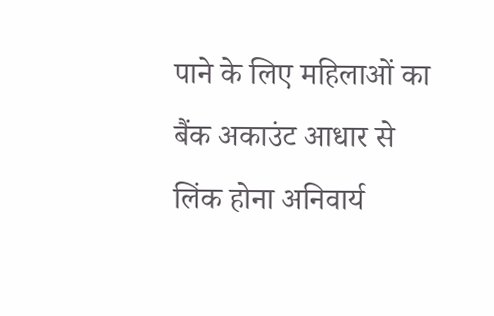पाने के लिए महिलाओं का बैंक अकाउंट आधार से लिंक होना अनिवार्य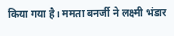किया गया है। ममता बनर्जी ने लक्ष्मी भंडार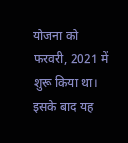योजना को फरवरी, 2021 में शुरू किया था। इसके बाद यह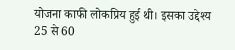योजना काफी लोकप्रिय हुई थी। इसका उद्देश्य 25 से 60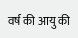वर्ष की आयु की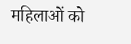महिलाओं को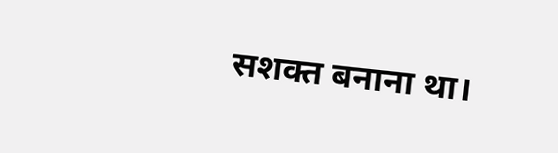सशक्त बनाना था।